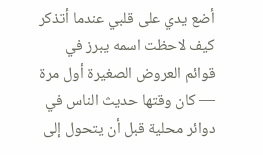أضع يدي على قلبي عندما أتذكر كيف لاحظت اسمه يبرز في قوائم العروض الصغيرة أول مرة — كان وقتها حديث الناس في دوائر محلية قبل أن يتحول إلى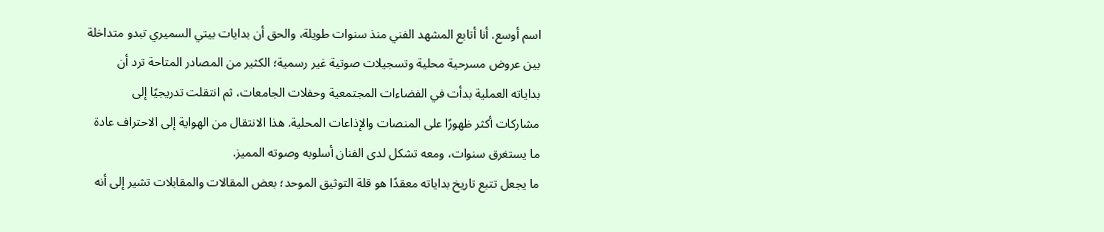اسم أوسع. أنا أتابع المشهد الفني منذ سنوات طويلة، والحق أن بدايات بيتي السميري تبدو متداخلة بين عروض مسرحية محلية وتسجيلات صوتية غير رسمية؛ الكثير من المصادر المتاحة ترد أن بداياته العملية بدأت في الفضاءات المجتمعية وحفلات الجامعات، ثم انتقلت تدريجيًا إلى مشاركات أكثر ظهورًا على المنصات والإذاعات المحلية. هذا الانتقال من الهواية إلى الاحتراف عادة ما يستغرق سنوات، ومعه تشكل لدى الفنان أسلوبه وصوته المميز.
ما يجعل تتبع تاريخ بداياته معقدًا هو قلة التوثيق الموحد؛ بعض المقالات والمقابلات تشير إلى أنه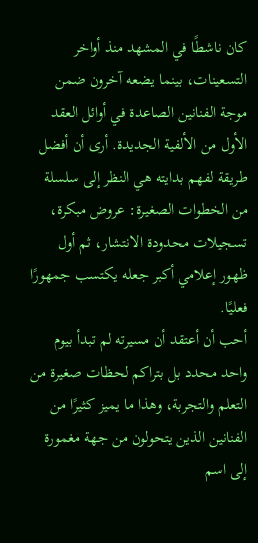كان ناشطًا في المشهد منذ أواخر التسعينات، بينما يضعه آخرون ضمن موجة الفنانين الصاعدة في أوائل العقد الأول من الألفية الجديدة. أرى أن أفضل طريقة لفهم بدايته هي النظر إلى سلسلة من الخطوات الصغيرة: عروض مبكرة، تسجيلات محدودة الانتشار، ثم أول ظهور إعلامي أكبر جعله يكتسب جمهورًا فعليًا.
أحب أن أعتقد أن مسيرته لم تبدأ بيوم واحد محدد بل بتراكم لحظات صغيرة من التعلم والتجربة، وهذا ما يميز كثيرًا من الفنانين الذين يتحولون من جهة مغمورة إلى اسم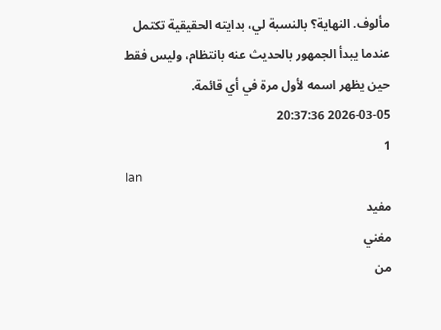مألوف. النهاية؟ بالنسبة لي، بدايته الحقيقية تكتمل عندما يبدأ الجمهور بالحديث عنه بانتظام، وليس فقط حين يظهر اسمه لأول مرة في أي قائمة.
2026-03-05 20:37:36
1
Ian
مفيد
مغني
من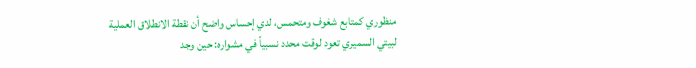منظوري كمتابع شغوف ومتحمس، لدي إحساس واضح أن نقطة الانطلاق العملية لبيتي السميري تعود لوقت محدد نسبياً في مشواره: حين وجد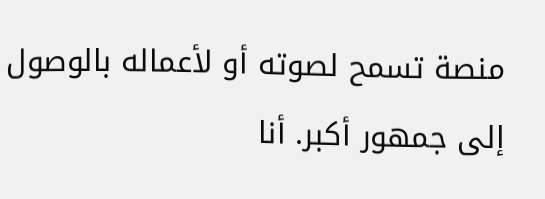منصة تسمح لصوته أو لأعماله بالوصول إلى جمهور أكبر. أنا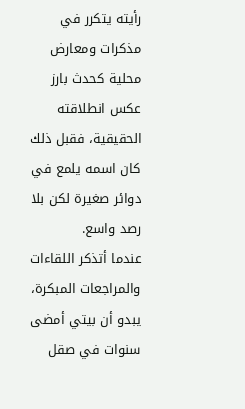رأيته يتكرر في مذكرات ومعارض محلية كحدث بارز عكس انطلاقته الحقيقية، فقبل ذلك كان اسمه يلمع في دوائر صغيرة لكن بلا رصد واسع.
عندما أتذكر اللقاءات والمراجعات المبكرة، يبدو أن بيتي أمضى سنوات في صقل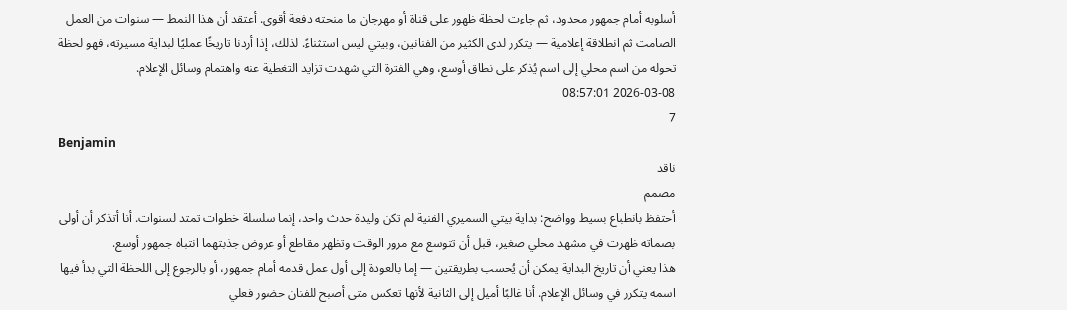أسلوبه أمام جمهور محدود، ثم جاءت لحظة ظهور على قناة أو مهرجان ما منحته دفعة أقوى. أعتقد أن هذا النمط — سنوات من العمل الصامت ثم انطلاقة إعلامية — يتكرر لدى الكثير من الفنانين، وبيتي ليس استثناءً. لذلك، إذا أردنا تاريخًا عمليًا لبداية مسيرته، فهو لحظة تحوله من اسم محلي إلى اسم يُذكر على نطاق أوسع، وهي الفترة التي شهدت تزايد التغطية عنه واهتمام وسائل الإعلام.
2026-03-08 08:57:01
7
Benjamin
ناقد
مصمم
أحتفظ بانطباع بسيط وواضح: بداية بيتي السميري الفنية لم تكن وليدة حدث واحد، إنما سلسلة خطوات تمتد لسنوات. أنا أتذكر أن أولى بصماته ظهرت في مشهد محلي صغير، قبل أن تتوسع مع مرور الوقت وتظهر مقاطع أو عروض جذبتهما انتباه جمهور أوسع.
هذا يعني أن تاريخ البداية يمكن أن يُحسب بطريقتين — إما بالعودة إلى أول عمل قدمه أمام جمهور، أو بالرجوع إلى اللحظة التي بدأ فيها اسمه يتكرر في وسائل الإعلام. أنا غالبًا أميل إلى الثانية لأنها تعكس متى أصبح للفنان حضور فعلي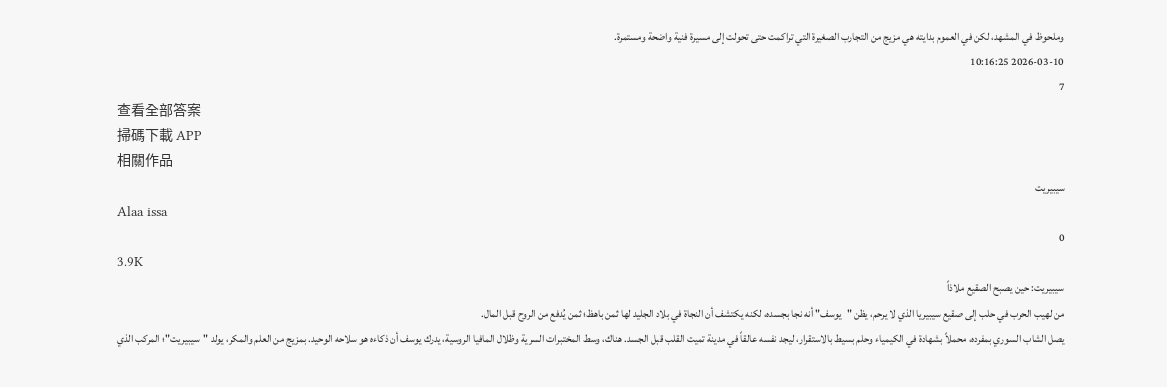وملحوظ في المشهد، لكن في العموم بدايته هي مزيج من التجارب الصغيرة التي تراكمت حتى تحولت إلى مسيرة فنية واضحة ومستمرة.
2026-03-10 10:16:25
7
查看全部答案
掃碼下載 APP
相關作品
سيبيريت
Alaa issa
0
3.9K
سيبيريت: حين يصبح الصقيع ملاذاً
من لهيب الحرب في حلب إلى صقيع سيبيريا الذي لا يرحم، يظن "يوسف" أنه نجا بجسده، لكنه يكتشف أن النجاة في بلاد الجليد لها ثمن باهظ؛ ثمن يُدفع من الروح قبل المال.
يصل الشاب السوري بمفرده، محملاً بشهادة في الكيمياء وحلم بسيط بالاستقرار، ليجد نفسه عالقاً في مدينة تميت القلب قبل الجسد. هناك، وسط المختبرات السرية وظلال المافيا الروسية، يدرك يوسف أن ذكاءه هو سلاحه الوحيد. بمزيج من العلم والمكر، يولد "سيبيريت"؛ المركب الذي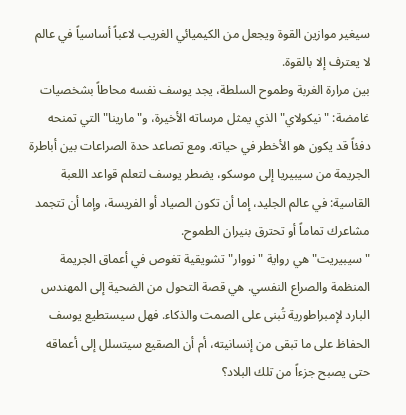سيغير موازين القوة ويجعل من الكيميائي الغريب لاعباً أساسياً في عالم لا يعترف إلا بالقوة.
بين مرارة الغربة وطموح السلطة، يجد يوسف نفسه محاطاً بشخصيات غامضة: "نيكولاي" الذي يمثل مرساته الأخيرة، و"مارينا" التي تمنحه دفئاً قد يكون هو الأخطر في حياته. ومع تصاعد حدة الصراعات بين أباطرة الجريمة من سيبيريا إلى موسكو، يضطر يوسف لتعلم قواعد اللعبة القاسية: في عالم الجليد، إما أن تكون الصياد أو الفريسة، وإما أن تتجمد مشاعرك تماماً أو تحترق بنيران الطموح.
"سيبيريت" هي رواية "نووار" تشويقية تغوص في أعماق الجريمة المنظمة والصراع النفسي. هي قصة التحول من الضحية إلى المهندس البارد لإمبراطورية تُبنى على الصمت والذكاء. فهل سيستطيع يوسف الحفاظ على ما تبقى من إنسانيته، أم أن الصقيع سيتسلل إلى أعماقه حتى يصبح جزءاً من تلك البلاد؟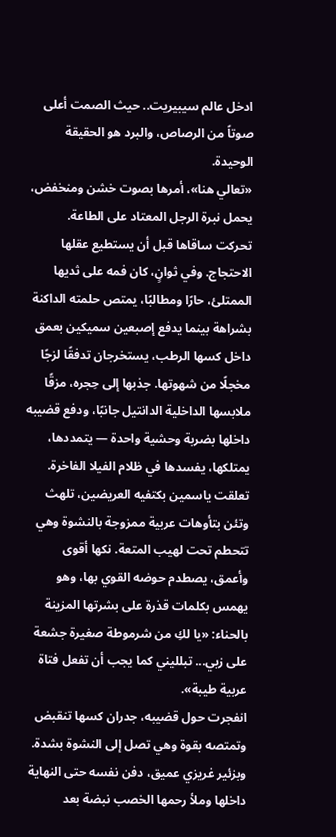ادخل عالم سيبيريت.. حيث الصمت أعلى صوتاً من الرصاص، والبرد هو الحقيقة الوحيدة.
«تعالي هنا»، أمرها بصوت خشن ومنخفض، يحمل نبرة الرجل المعتاد على الطاعة.
تحركت ساقاها قبل أن يستطيع عقلها الاحتجاج. وفي ثوانٍ، كان فمه على ثديها الممتلئ، حارًا ومطالبًا، يمتص حلمته الداكنة بشراهة بينما يدفع إصبعين سميكين بعمق داخل كسها الرطب، يستخرجان تدفقًا لزجًا مخجلًا من شهوتها. جذبها إلى حِجره، مزقًا ملابسها الداخلية الدانتيل جانبًا، ودفع قضيبه داخلها بضربة وحشية واحدة — يتمددها، يمتلكها، يفسدها في ظلام الفيلا الفاخرة.
تعلقت ياسمين بكتفيه العريضين، تلهث وتئن بتأوهات عربية ممزوجة بالنشوة وهي تتحطم تحت لهيب المتعة. نكها أقوى وأعمق، يصطدم حوضه القوي بها، وهو يهمس بكلمات قذرة على بشرتها المزينة بالحناء: «يا لكِ من شرموطة صغيرة جشعة على زبي... تبلليني كما يجب أن تفعل فتاة عربية طيبة».
انفجرت حول قضيبه، جدران كسها تنقبض وتمتصه بقوة وهي تصل إلى النشوة بشدة. وبزئير غريزي عميق، دفن نفسه حتى النهاية داخلها وملأ رحمها الخصب نبضة بعد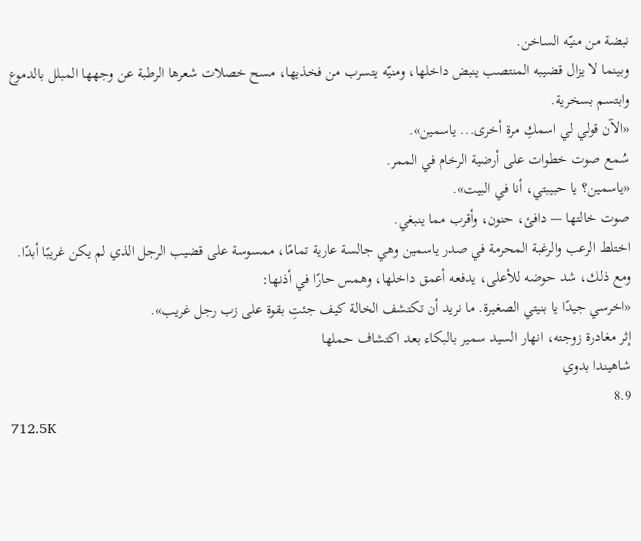نبضة من منيّه الساخن.
وبينما لا يزال قضيبه المنتصب ينبض داخلها، ومنيّه يتسرب من فخذيها، مسح خصلات شعرها الرطبة عن وجهها المبلل بالدموع وابتسم بسخرية.
«الآن قولي لي اسمكِ مرة أخرى... ياسمين».
سُمع صوت خطوات على أرضية الرخام في الممر.
«ياسمين؟ يا حبيبتي، أنا في البيت».
صوت خالتها — دافئ، حنون، وأقرب مما ينبغي.
اختلط الرعب والرغبة المحرمة في صدر ياسمين وهي جالسة عارية تمامًا، ممسوسة على قضيب الرجل الذي لم يكن غريبًا أبدًا. ومع ذلك، شد حوضه للأعلى، يدفعه أعمق داخلها، وهمس حارًا في أذنها:
«اخرسي جيدًا يا بنيتي الصغيرة. ما نريد أن تكتشف الخالة كيف جئتِ بقوة على زب رجل غريب».
إثر مغادرة زوجته، انهار السيد سمير بالبكاء بعد اكتشاف حملها
شاهيندا بدوي
8.9
712.5K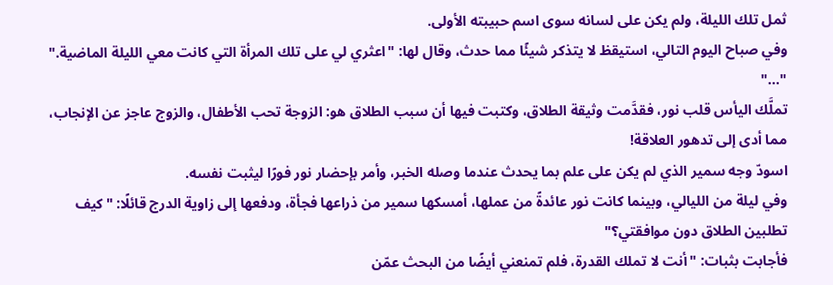ثمل تلك الليلة، ولم يكن على لسانه سوى اسم حبيبته الأولى.
وفي صباح اليوم التالي، استيقظ لا يتذكر شيئًا مما حدث، وقال لها: "اعثري لي على تلك المرأة التي كانت معي الليلة الماضية."
"..."
تملَّك اليأس قلب نور، فقدَّمت وثيقة الطلاق، وكتبت فيها أن سبب الطلاق هو: الزوجة تحب الأطفال، والزوج عاجز عن الإنجاب، مما أدى إلى تدهور العلاقة!
اسودّ وجه سمير الذي لم يكن على علم بما يحدث عندما وصله الخبر، وأمر بإحضار نور فورًا ليثبت نفسه.
وفي ليلة من الليالي، وبينما كانت نور عائدةً من عملها، أمسكها سمير من ذراعها فجأة، ودفعها إلى زاوية الدرج قائلًا: "كيف تطلبين الطلاق دون موافقتي؟"
فأجابت بثبات: "أنت لا تملك القدرة، فلم تمنعني أيضًا من البحث عمّن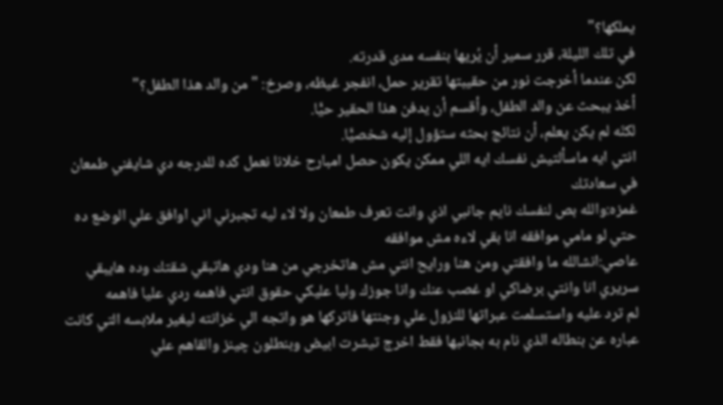يملكها؟"
في تلك الليلة، قرر سمير أن يُريها بنفسه مدى قدرته.
لكن عندما أخرجت نور من حقيبتها تقرير حمل، انفجر غيظه، وصرخ: "من والد هذا الطفل؟"
أخذ يبحث عن والد الطفل، وأقسم أن يدفن هذا الحقير حيًّا.
لكنّه لم يكن يعلم، أن نتائج بحثه ستؤول إليه شخصيًّا.
انتي ايه ماسألتيش نفسك ايه اللي ممكن يكون حصل امبارح خلانا نعمل كده للدرجه دي شايفني طمعان في سعادتك
غمزه:والله بص لنفسك نايم جانبي اذي وانت تعرف طمعان ولا لاء ليه تجبرني اني اوافق علي الوضع ده حتي لو مامي موافقه انا بقي لاءه مش موافقه
عاصي:انشالله ما وافقتي ومن هنا ورايح انتي مش هاتخرجي من هنا ودي هاتبقي شقتك وده هايبقي سريري انا وانتي برضاكي او غصب عنك وانا جوزك وليا عليكي حقوق انتي فاهمه ردي عليا فاهمه
لم ترد عليه واستسلمت عبراتها للنزول علي وجنتها فاتركها هو واتجه الي خزانته ليغير ملابسه التي كانت عباره عن بنطاله الذي نام به بجانبها فقط اخرج تيشرت ابيض وبنطلون چينز والقاهم علي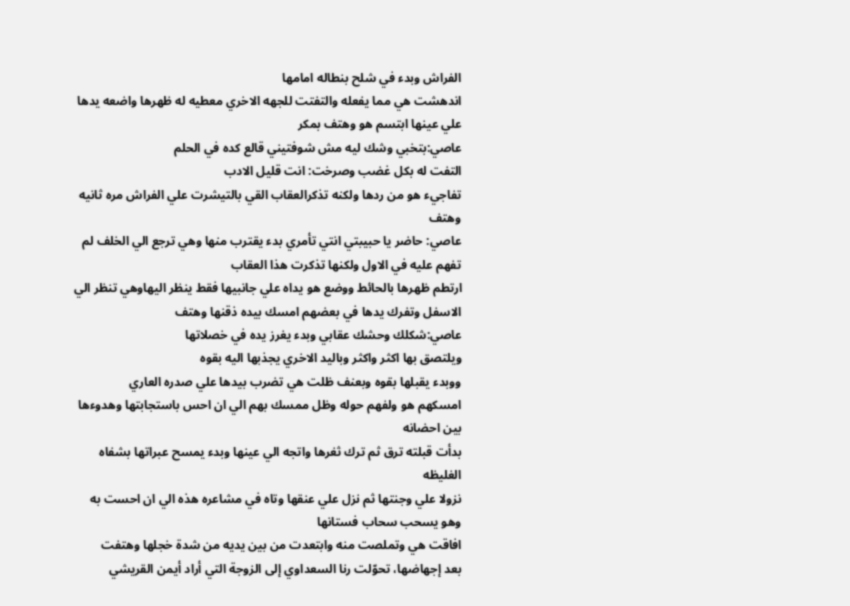الفراش وبدء في شلح بنطاله امامها
اندهشت هي مما يفعله والتفتت للجهه الاخري معطيه له ظهرها واضعه يدها علي عينها ابتسم هو وهتف بمكر
عاصي:بتخبي وشك ليه مش شوفتيني قالع كده في الحلم
التفت له بكل غضب وصرخت: انت قليل الادب
تفاجيء هو من ردها ولكنه تذكرالعقاب القي بالتيشرت علي الفراش مره ثانيه وهتف
عاصي: حاضر يا حبيبتي انتي تأمري بدء يقترب منها وهي ترجع الي الخلف لم تفهم عليه في الاول ولكنها تذكرت هذا العقاب
ارتطم ظهرها بالحائط ووضع هو يداه علي جانبيها فقط ينظر اليهاوهي تنظر الي الاسفل وتفرك يدها في بعضهم امسك بيده ذقنها وهتف
عاصي:شكلك وحشك عقابي وبدء يغرز يده في خصلاتها
ويلتصق بها اكثر واكثر وباليد الاخري يجذبها اليه بقوه
ووبدء يقبلها بقوه وبعنف ظلت هي تضرب بيدها علي صدره العاري
امسكهم هو ولفهم حوله وظل ممسك بهم الي ان احس باستجابتها وهدوءها بين احضانه
بدأت قبلته ترق ثم ترك ثغرها واتجه الي عينها وبدء يمسح عبراتها بشفاه الغليظه
نزولا علي وجنتها ثم نزل علي عنقها وتاه في مشاعره هذه الي ان احست به وهو يسحب سحاب فستانها
افاقت هي وتملصت منه وابتعدت من بين يديه من شدة خجلها وهتفت
بعد إجهاضها، تحوّلت رنا السعداوي إلى الزوجة التي أراد أيمن القريشي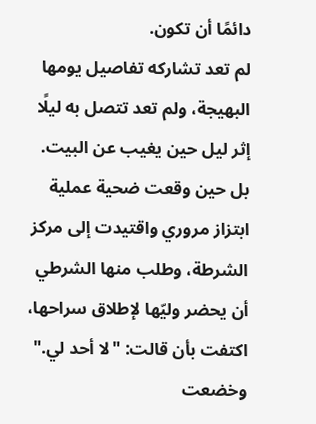دائمًا أن تكون.
لم تعد تشاركه تفاصيل يومها البهيجة، ولم تعد تتصل به ليلًا إثر ليل حين يغيب عن البيت. بل حين وقعت ضحية عملية ابتزاز مروري واقتيدت إلى مركز الشرطة، وطلب منها الشرطي أن يحضر وليّها لإطلاق سراحها، اكتفت بأن قالت: "لا أحد لي." وخضعت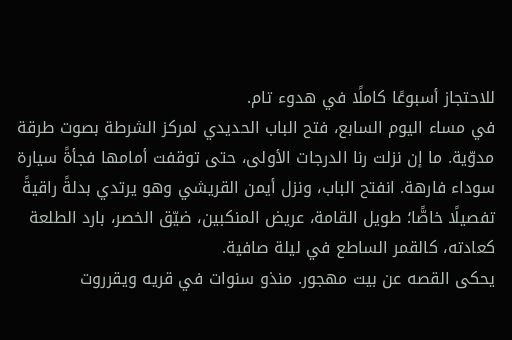للاحتجاز أسبوعًا كاملًا في هدوء تام.
في مساء اليوم السابع، فتح الباب الحديدي لمركز الشرطة بصوت طرقة مدوّية. ما إن نزلت رنا الدرجات الأولى، حتى توقفت أمامها فجأةً سيارة سوداء فارهة. انفتح الباب، ونزل أيمن القريشي وهو يرتدي بدلةً راقيةً تفصيلًا خاصًّا؛ طويل القامة، عريض المنكبين، ضيّق الخصر، بارد الطلعة كعادته، كالقمر الساطع في ليلة صافية.
يحكى القصه عن بيت مهجور. منذو سنوات في قريه ويقرروت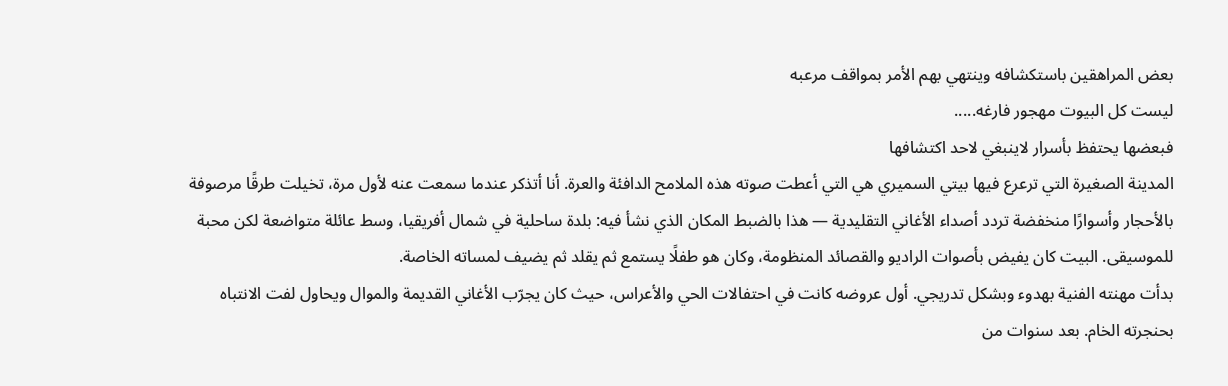بعض المراهقين باستكشافه وينتهي بهم الأمر بمواقف مرعبه
ليست كل البيوت مهجور فارغه.....
فبعضها يحتفظ بأسرار لاينبغي لاحد اكتشافها
المدينة الصغيرة التي ترعرع فيها بيتي السميري هي التي أعطت صوته هذه الملامح الدافئة والعرة. أنا أتذكر عندما سمعت عنه لأول مرة، تخيلت طرقًا مرصوفة بالأحجار وأسوارًا منخفضة تردد أصداء الأغاني التقليدية — هذا بالضبط المكان الذي نشأ فيه: بلدة ساحلية في شمال أفريقيا، وسط عائلة متواضعة لكن محبة للموسيقى. البيت كان يفيض بأصوات الراديو والقصائد المنظومة، وكان هو طفلًا يستمع ثم يقلد ثم يضيف لمساته الخاصة.
بدأت مهنته الفنية بهدوء وبشكل تدريجي. أول عروضه كانت في احتفالات الحي والأعراس، حيث كان يجرّب الأغاني القديمة والموال ويحاول لفت الانتباه بحنجرته الخام. بعد سنوات من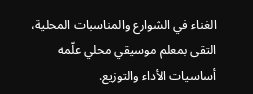الغناء في الشوارع والمناسبات المحلية، التقى بمعلم موسيقي محلي علّمه أساسيات الأداء والتوزيع.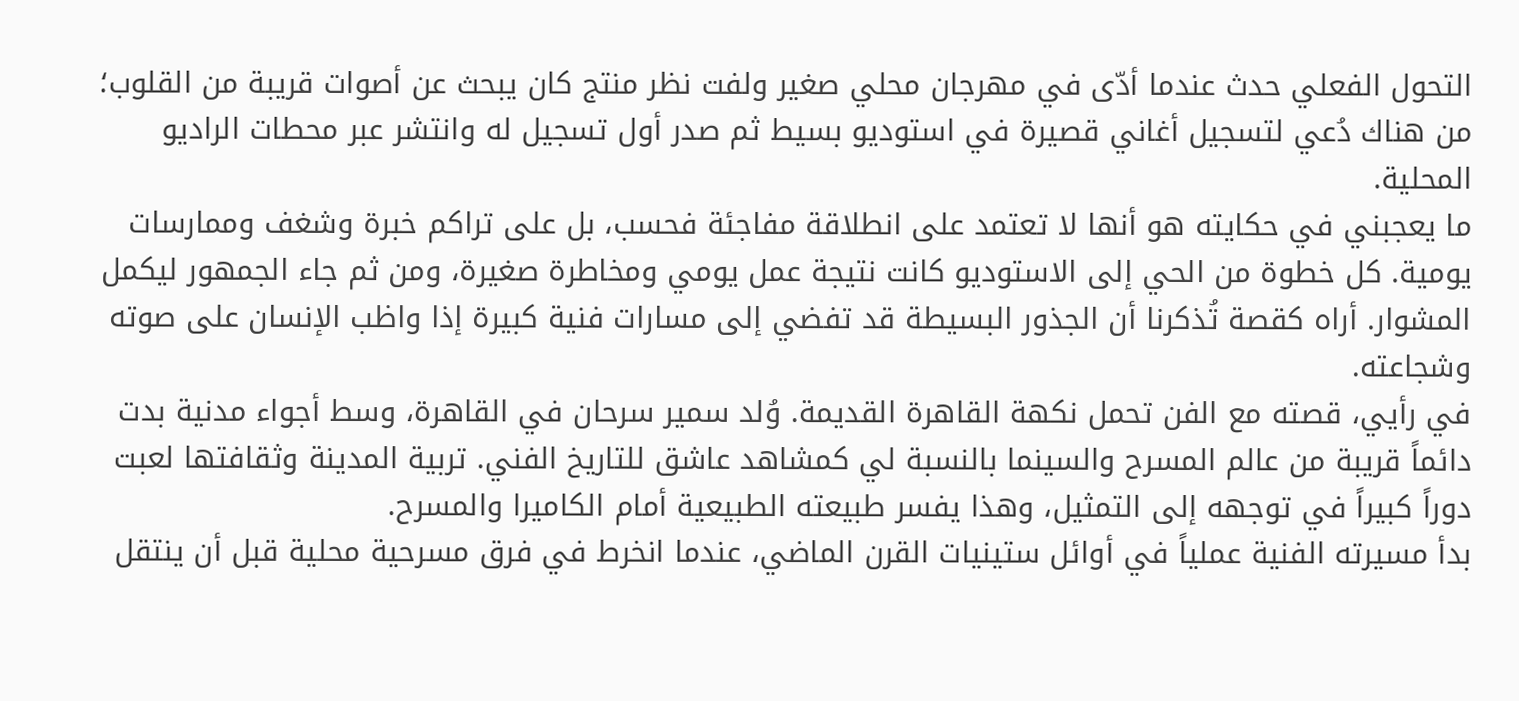التحول الفعلي حدث عندما أدّى في مهرجان محلي صغير ولفت نظر منتج كان يبحث عن أصوات قريبة من القلوب؛ من هناك دُعي لتسجيل أغاني قصيرة في استوديو بسيط ثم صدر أول تسجيل له وانتشر عبر محطات الراديو المحلية.
ما يعجبني في حكايته هو أنها لا تعتمد على انطلاقة مفاجئة فحسب، بل على تراكم خبرة وشغف وممارسات يومية. كل خطوة من الحي إلى الاستوديو كانت نتيجة عمل يومي ومخاطرة صغيرة، ومن ثم جاء الجمهور ليكمل المشوار. أراه كقصة تُذكرنا أن الجذور البسيطة قد تفضي إلى مسارات فنية كبيرة إذا واظب الإنسان على صوته وشجاعته.
في رأيي، قصته مع الفن تحمل نكهة القاهرة القديمة. وُلد سمير سرحان في القاهرة، وسط أجواء مدنية بدت دائماً قريبة من عالم المسرح والسينما بالنسبة لي كمشاهد عاشق للتاريخ الفني. تربية المدينة وثقافتها لعبت دوراً كبيراً في توجهه إلى التمثيل، وهذا يفسر طبيعته الطبيعية أمام الكاميرا والمسرح.
بدأ مسيرته الفنية عملياً في أوائل ستينيات القرن الماضي، عندما انخرط في فرق مسرحية محلية قبل أن ينتقل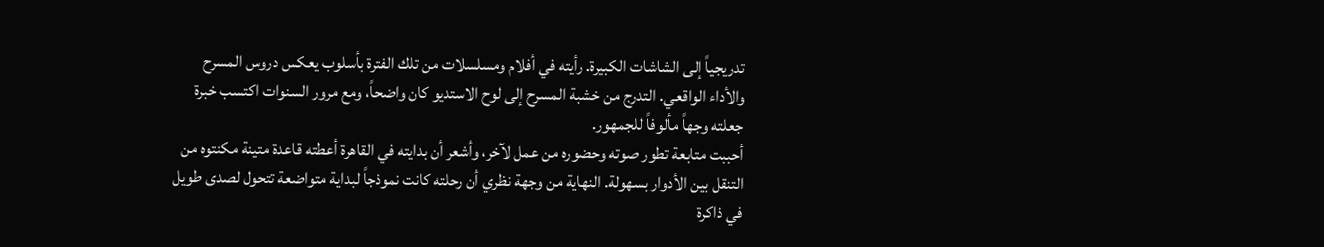تدريجياً إلى الشاشات الكبيرة. رأيته في أفلام ومسلسلات من تلك الفترة بأسلوب يعكس دروس المسرح والأداء الواقعي. التدرج من خشبة المسرح إلى لوح الاستديو كان واضحاً، ومع مرور السنوات اكتسب خبرة جعلته وجهاً مألوفاً للجمهور.
أحببت متابعة تطور صوته وحضوره من عمل لآخر، وأشعر أن بدايته في القاهرة أعطته قاعدة متينة مكنتوه من التنقل بين الأدوار بسهولة. النهاية من وجهة نظري أن رحلته كانت نموذجاً لبداية متواضعة تتحول لصدى طويل في ذاكرة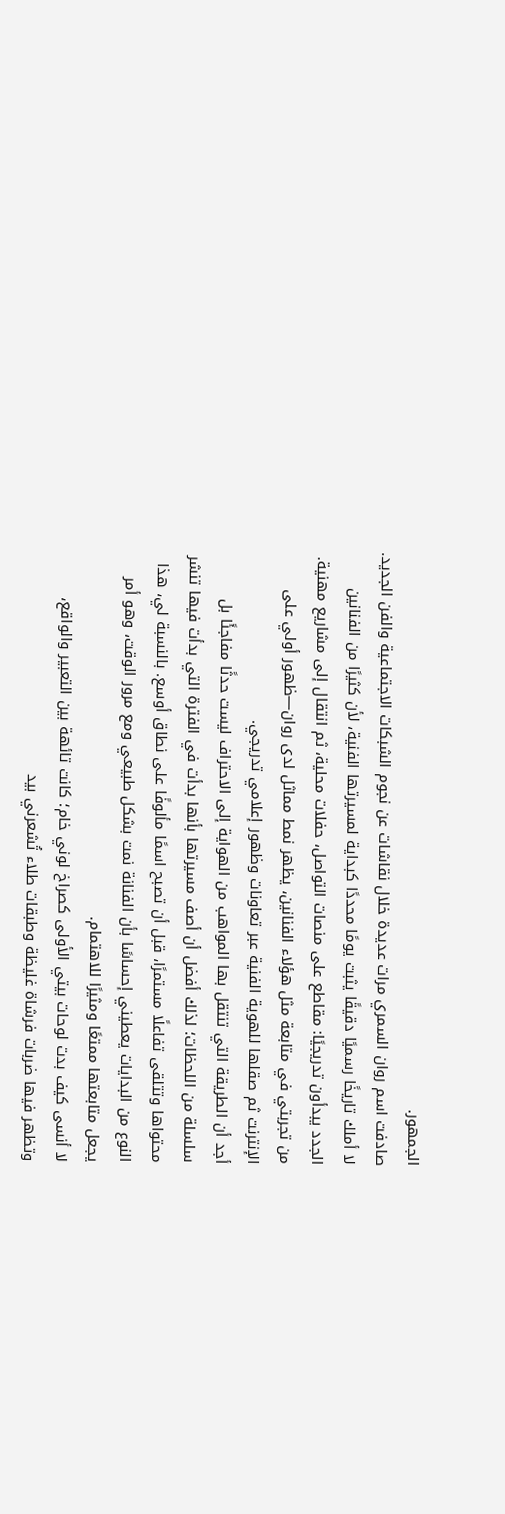الجمهور.
صادفت اسم روان السمري مرات عديدة خلال نقاشات عن نجوم الشبكات الاجتماعية والفن الجديد.
لا أملك تاريخًا رسميًا دقيقًا يثبت يومًا محددًا كبداية لمسيرتها الفنية، لأن كثيرًا من الفنانين الجدد يبدأون تدريجيًا: مقاطع على منصات التواصل، حفلات محلية، ثم انتقال إلى مشاريع مهنية. من تجربتي في متابعة مثل هؤلاء الفنانين، يظهر نمط مماثل لدى روان—ظهور أولي على الإنترنت ثم صقلها للهوية الفنية عبر تعاونات وظهور إعلامي تدريجي.
أجد أن الطريقة التي تنتقل بها المواهب من الهواية إلى الاحتراف ليست حدثًا مفاجئًا بل سلسلة من اللحظات؛ لذلك أفضل أن أصف مسيرتها بأنها بدأت في الفترة التي بدأت فيها تنشر محتواها وتتلقى تفاعلًا مستمرًا، قبل أن تصبح اسمًا مألوفًا على نطاق أوسع. بالنسبة لي، هذا النوع من البدايات يعطيني إحساسًا بأن الفنانة نمت بشكل طبيعي ومع مرور الوقت، وهو أمر يجعل متابعتها ممتعًا ومثيرًا للاهتمام.
لا أنسى كيف بدت لوحات بيتي الأولى كصراخ لوني خام؛ كانت تائهة بين التعبير والواقع، وتظهر فيها ضربات فرشاة غليظة وطبقات طلاء تُشعرني بيد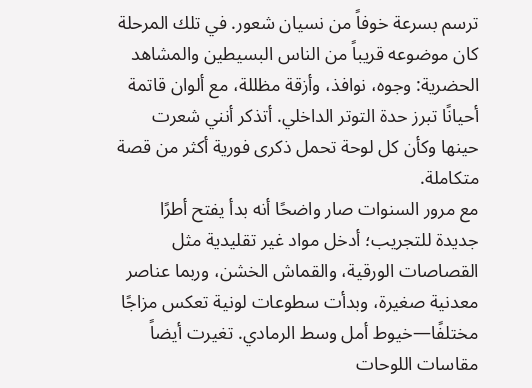ترسم بسرعة خوفاً من نسيان شعور. في تلك المرحلة كان موضوعه قريباً من الناس البسيطين والمشاهد الحضرية: وجوه، نوافذ، وأزقة مظللة، مع ألوان قاتمة أحيانًا تبرز حدة التوتر الداخلي. أتذكر أنني شعرت حينها وكأن كل لوحة تحمل ذكرى فورية أكثر من قصة متكاملة.
مع مرور السنوات صار واضحًا أنه بدأ يفتح أطرًا جديدة للتجريب؛ أدخل مواد غير تقليدية مثل القصاصات الورقية، والقماش الخشن، وربما عناصر معدنية صغيرة، وبدأت سطوعات لونية تعكس مزاجًا مختلفًا—خيوط أمل وسط الرمادي. تغيرت أيضاً مقاسات اللوحات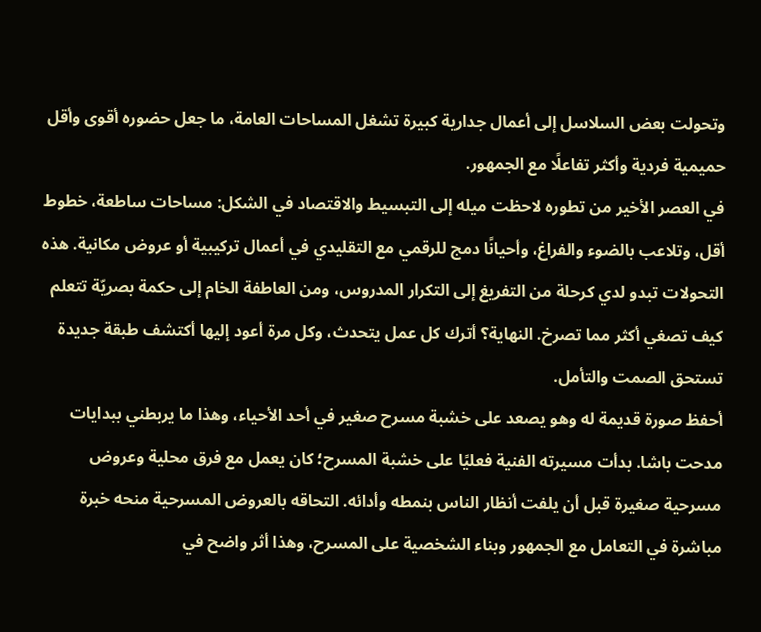وتحولت بعض السلاسل إلى أعمال جدارية كبيرة تشغل المساحات العامة، ما جعل حضوره أقوى وأقل حميمية فردية وأكثر تفاعلًا مع الجمهور.
في العصر الأخير من تطوره لاحظت ميله إلى التبسيط والاقتصاد في الشكل: مساحات ساطعة، خطوط أقل، وتلاعب بالضوء والفراغ، وأحيانًا دمج للرقمي مع التقليدي في أعمال تركيبية أو عروض مكانية. هذه التحولات تبدو لدي كرحلة من التفريغ إلى التكرار المدروس، ومن العاطفة الخام إلى حكمة بصريّة تتعلم كيف تصغي أكثر مما تصرخ. النهاية؟ أترك كل عمل يتحدث، وكل مرة أعود إليها أكتشف طبقة جديدة تستحق الصمت والتأمل.
أحفظ صورة قديمة له وهو يصعد على خشبة مسرح صغير في أحد الأحياء، وهذا ما يربطني ببدايات مدحت باشا. بدأت مسيرته الفنية فعليًا على خشبة المسرح؛ كان يعمل مع فرق محلية وعروض مسرحية صغيرة قبل أن يلفت أنظار الناس بنمطه وأدائه. التحاقه بالعروض المسرحية منحه خبرة مباشرة في التعامل مع الجمهور وبناء الشخصية على المسرح، وهذا أثر واضح في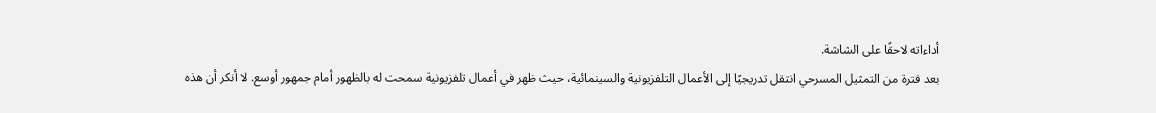أداءاته لاحقًا على الشاشة.
بعد فترة من التمثيل المسرحي انتقل تدريجيًا إلى الأعمال التلفزيونية والسينمائية، حيث ظهر في أعمال تلفزيونية سمحت له بالظهور أمام جمهور أوسع. لا أنكر أن هذه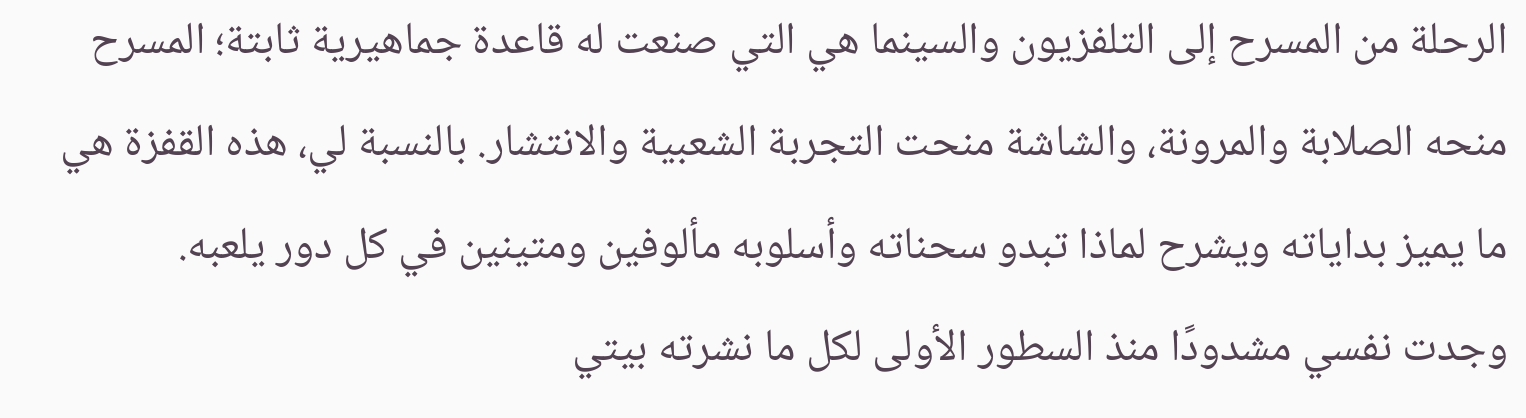الرحلة من المسرح إلى التلفزيون والسينما هي التي صنعت له قاعدة جماهيرية ثابتة؛ المسرح منحه الصلابة والمرونة، والشاشة منحت التجربة الشعبية والانتشار. بالنسبة لي، هذه القفزة هي ما يميز بداياته ويشرح لماذا تبدو سحناته وأسلوبه مألوفين ومتينين في كل دور يلعبه.
وجدت نفسي مشدودًا منذ السطور الأولى لكل ما نشرته بيتي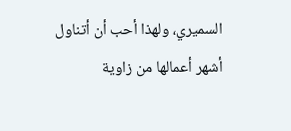السميري، ولهذا أحب أن أتناول أشهر أعمالها من زاوية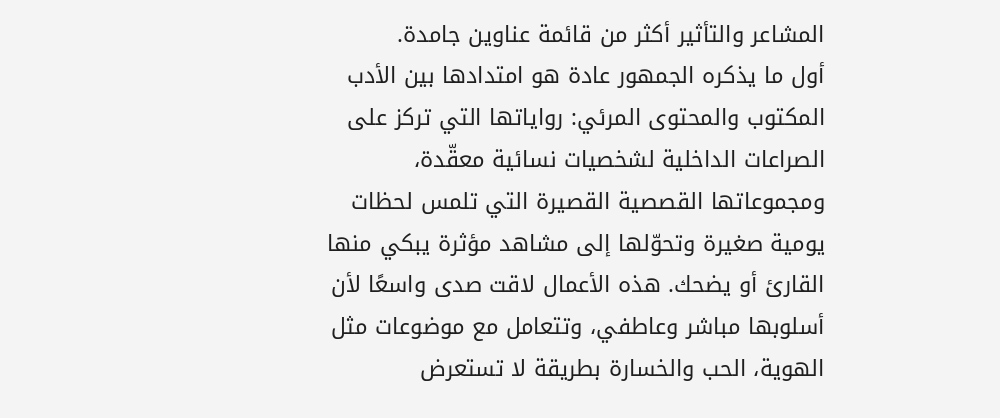المشاعر والتأثير أكثر من قائمة عناوين جامدة.
أول ما يذكره الجمهور عادة هو امتدادها بين الأدب المكتوب والمحتوى المرئي: رواياتها التي تركز على الصراعات الداخلية لشخصيات نسائية معقّدة، ومجموعاتها القصصية القصيرة التي تلمس لحظات يومية صغيرة وتحوّلها إلى مشاهد مؤثرة يبكي منها القارئ أو يضحك. هذه الأعمال لاقت صدى واسعًا لأن أسلوبها مباشر وعاطفي، وتتعامل مع موضوعات مثل الهوية، الحب والخسارة بطريقة لا تستعرض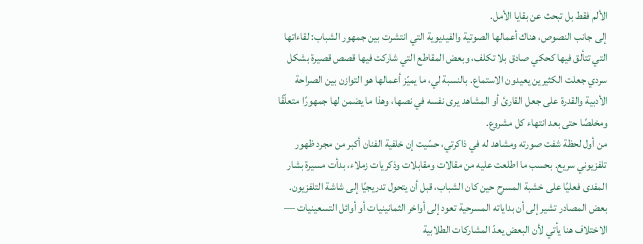الألم فقط بل تبحث عن بقايا الأمل.
إلى جانب النصوص، هناك أعمالها الصوتية والفيديوية التي انتشرت بين جمهور الشباب: لقاءاتها التي تتألق فيها كحكي صادق بلا تكلف، وبعض المقاطع التي شاركت فيها قصص قصيرة بشكل سردي جعلت الكثيرين يعيدون الاستماع. بالنسبة لي، ما يميّز أعمالها هو التوازن بين الصراحة الأدبية والقدرة على جعل القارئ أو المشاهد يرى نفسه في نصها، وهذا ما يضمن لها جمهورًا متعلّقًا ومخلصًا حتى بعد انتهاء كل مشروع.
من أول لحظة شفت صورته ومشاهد له في ذاكرتي، حسّيت إن خلفية الفنان أكبر من مجرد ظهور تلفزيوني سريع. بحسب ما اطلعت عليه من مقالات ومقابلات وذكريات زملاء، بدأت مسيرة بشار المفدى فعليًا على خشبة المسرح حين كان الشباب، قبل أن يتحول تدريجيًا إلى شاشة التلفزيون. بعض المصادر تشير إلى أن بداياته المسرحية تعود إلى أواخر الثمانينيات أو أوائل التسعينيات — الاختلاف هنا يأتي لأن البعض يعدّ المشاركات الطلابية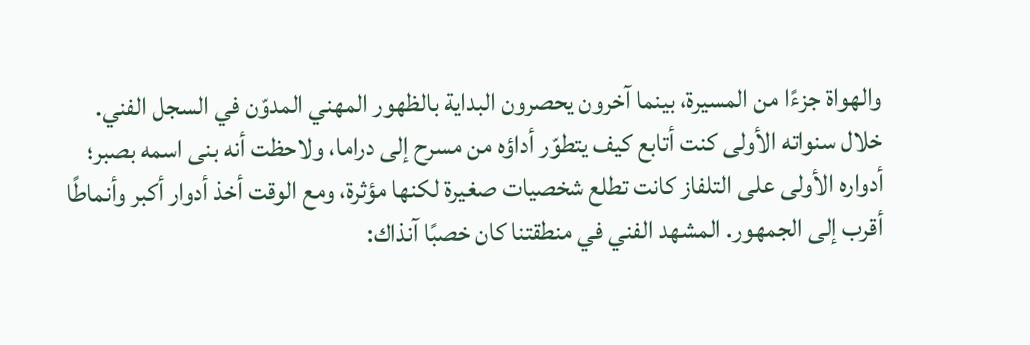والهواة جزءًا من المسيرة، بينما آخرون يحصرون البداية بالظهور المهني المدوّن في السجل الفني.
خلال سنواته الأولى كنت أتابع كيف يتطوّر أداؤه من مسرح إلى دراما، ولاحظت أنه بنى اسمه بصبر؛ أدواره الأولى على التلفاز كانت تطلع شخصيات صغيرة لكنها مؤثرة، ومع الوقت أخذ أدوار أكبر وأنماطًا أقرب إلى الجمهور. المشهد الفني في منطقتنا كان خصبًا آنذاك: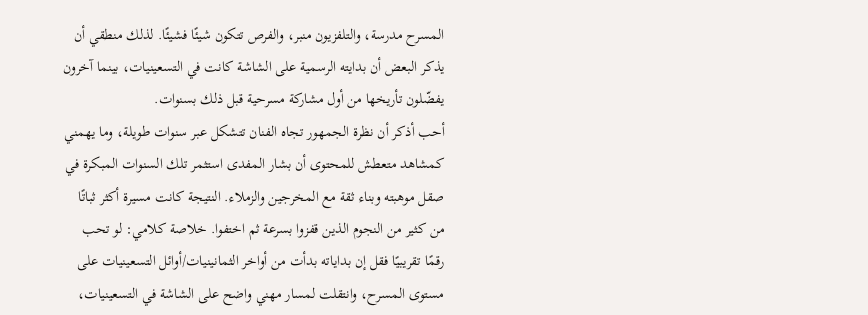المسرح مدرسة، والتلفزيون منبر، والفرص تتكون شيئًا فشيئًا. لذلك منطقي أن يذكر البعض أن بدايته الرسمية على الشاشة كانت في التسعينيات، بينما آخرون يفضّلون تأريخها من أول مشاركة مسرحية قبل ذلك بسنوات.
أحب أذكر أن نظرة الجمهور تجاه الفنان تتشكل عبر سنوات طويلة، وما يهمني كمشاهد متعطش للمحتوى أن بشار المفدى استثمر تلك السنوات المبكرة في صقل موهبته وبناء ثقة مع المخرجين والزملاء. النتيجة كانت مسيرة أكثر ثباتًا من كثير من النجوم الذين قفزوا بسرعة ثم اختفوا. خلاصة كلامي: لو تحب رقمًا تقريبيًا فقل إن بداياته بدأت من أواخر الثمانينيات/أوائل التسعينيات على مستوى المسرح، وانتقلت لمسار مهني واضح على الشاشة في التسعينيات،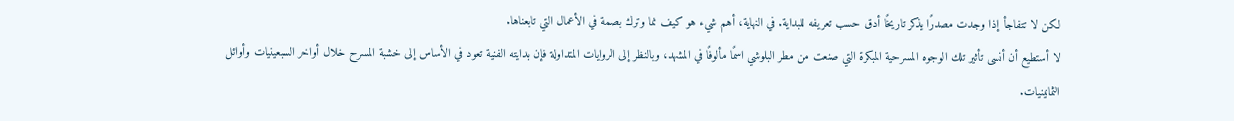لكن لا تتفاجأ إذا وجدت مصدرًا يذكر تاريخًا أدق حسب تعريفه للبداية. في النهاية، أهم شيء هو كيف نما وترك بصمة في الأعمال التي تابعناها.
لا أستطيع أن أنسى تأثير تلك الوجوه المسرحية المبكرة التي صنعت من مطر البلوشي اسمًا مألوفًا في المشهد، وبالنظر إلى الروايات المتداولة فإن بدايته الفنية تعود في الأساس إلى خشبة المسرح خلال أواخر السبعينيات وأوائل الثمانينيات.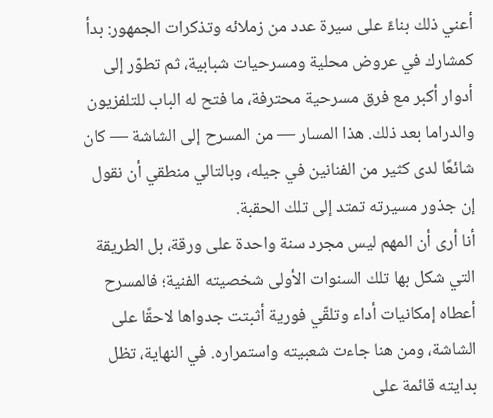أعني ذلك بناءً على سيرة عدد من زملائه وتذكرات الجمهور: بدأ كمشارك في عروض محلية ومسرحيات شبابية، ثم تطوّر إلى أدوار أكبر مع فرق مسرحية محترفة، ما فتح له الباب للتلفزيون والدراما بعد ذلك. هذا المسار — من المسرح إلى الشاشة — كان شائعًا لدى كثير من الفنانين في جيله، وبالتالي منطقي أن نقول إن جذور مسيرته تمتد إلى تلك الحقبة.
أنا أرى أن المهم ليس مجرد سنة واحدة على ورقة، بل الطريقة التي شكل بها تلك السنوات الأولى شخصيته الفنية؛ فالمسرح أعطاه إمكانيات أداء وتلقّي فورية أثبتت جدواها لاحقًا على الشاشة، ومن هنا جاءت شعبيته واستمراره. في النهاية، تظل بدايته قائمة على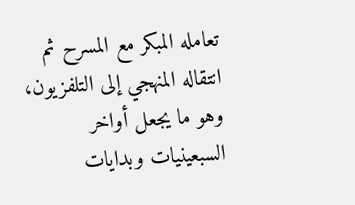تعامله المبكر مع المسرح ثم انتقاله المنهجي إلى التلفزيون، وهو ما يجعل أواخر السبعينيات وبدايات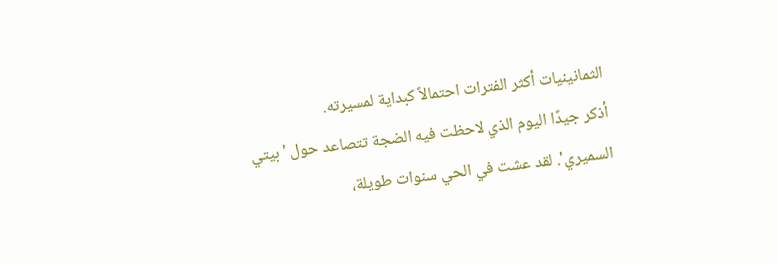الثمانينيات أكثر الفترات احتمالاً كبداية لمسيرته.
أذكر جيدًا اليوم الذي لاحظت فيه الضجة تتصاعد حول 'بيتي السميري'. لقد عشت في الحي سنوات طويلة،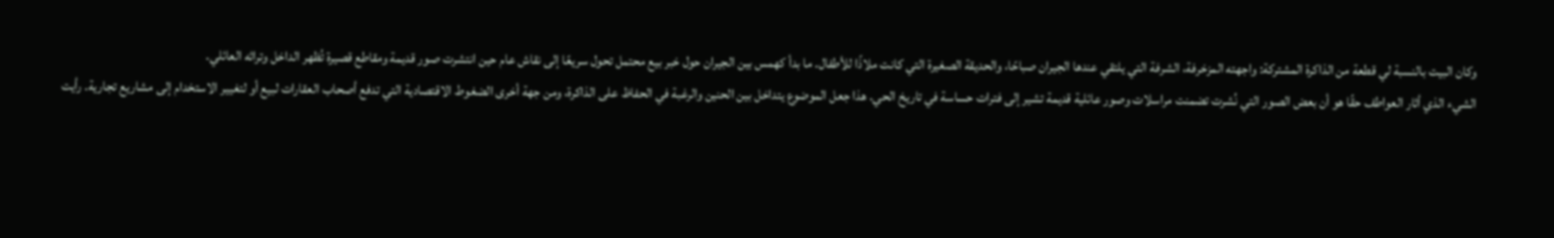وكان البيت بالنسبة لي قطعة من الذاكرة المشتركة: واجهته المزخرفة، الشرفة التي يلتقي عندها الجيران صباحًا، والحديقة الصغيرة التي كانت ملاذًا للأطفال. ما بدأ كهمس بين الجيران حول خبر بيع محتمل تحول سريعًا إلى نقاش عام حين انتشرت صور قديمة ومقاطع قصيرة تُظهر الداخل وتراثه العائلي.
الشيء الذي أثار العواطف حقًا هو أن بعض الصور التي نُشرت تضمنت مراسلات وصور عائلية قديمة تشير إلى فترات حساسة في تاريخ الحي. هذا جعل الموضوع يتداخل بين الحنين والرغبة في الحفاظ على الذاكرة، ومن جهة أخرى الضغوط الاقتصادية التي تدفع أصحاب العقارات لبيع أو لتغيير الاستخدام إلى مشاريع تجارية. رأيت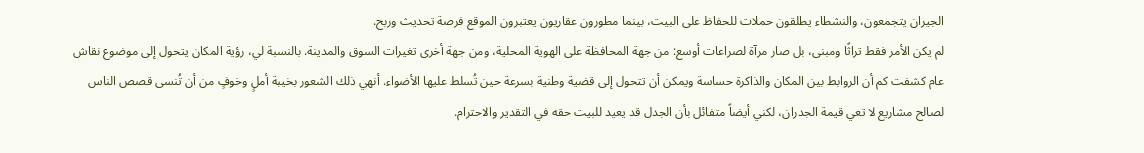الجيران يتجمعون، والنشطاء يطلقون حملات للحفاظ على البيت، بينما مطورون عقاريون يعتبرون الموقع فرصة تحديث وربح.
لم يكن الأمر فقط تراثًا ومبنى، بل صار مرآة لصراعات أوسع: من جهة المحافظة على الهوية المحلية، ومن جهة أخرى تغيرات السوق والمدينة. بالنسبة لي، رؤية المكان يتحول إلى موضوع نقاش عام كشفت كم أن الروابط بين المكان والذاكرة حساسة ويمكن أن تتحول إلى قضية وطنية بسرعة حين تُسلط عليها الأضواء. أنهي ذلك الشعور بخيبة أملٍ وخوفٍ من أن تُنسى قصص الناس لصالح مشاريع لا تعي قيمة الجدران، لكني أيضاً متفائل بأن الجدل قد يعيد للبيت حقه في التقدير والاحترام.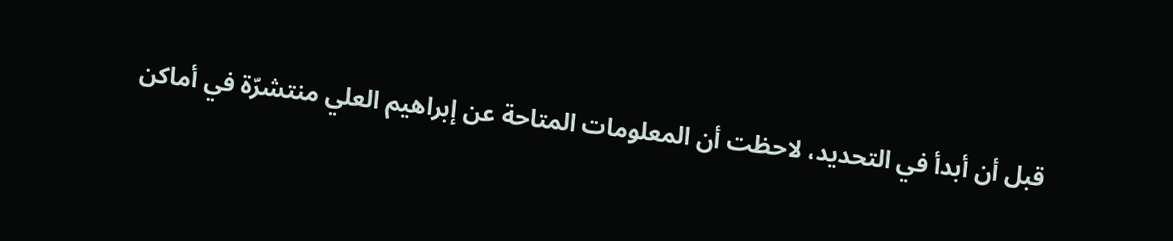قبل أن أبدأ في التحديد، لاحظت أن المعلومات المتاحة عن إبراهيم العلي منتشرّة في أماكن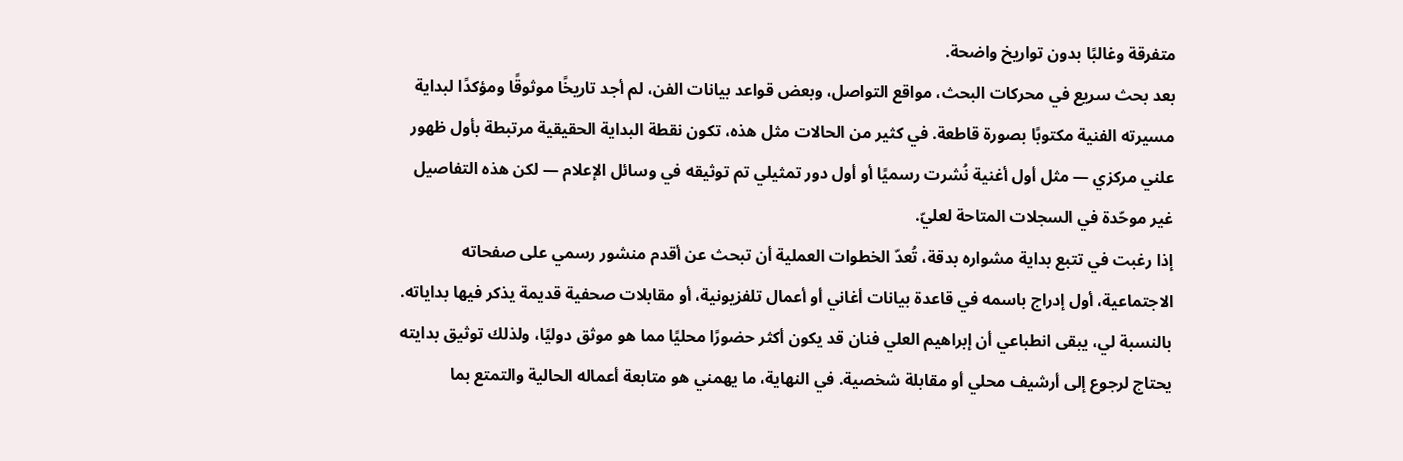متفرقة وغالبًا بدون تواريخ واضحة.
بعد بحث سريع في محركات البحث، مواقع التواصل، وبعض قواعد بيانات الفن، لم أجد تاريخًا موثوقًا ومؤكدًا لبداية مسيرته الفنية مكتوبًا بصورة قاطعة. في كثير من الحالات مثل هذه، تكون نقطة البداية الحقيقية مرتبطة بأول ظهور علني مركزي — مثل أول أغنية نُشرت رسميًا أو أول دور تمثيلي تم توثيقه في وسائل الإعلام — لكن هذه التفاصيل غير موحّدة في السجلات المتاحة لعليّ.
إذا رغبت في تتبع بداية مشواره بدقة، تُعدّ الخطوات العملية أن تبحث عن أقدم منشور رسمي على صفحاته الاجتماعية، أول إدراج باسمه في قاعدة بيانات أغاني أو أعمال تلفزيونية، أو مقابلات صحفية قديمة يذكر فيها بداياته. بالنسبة لي، يبقى انطباعي أن إبراهيم العلي فنان قد يكون أكثر حضورًا محليًا مما هو موثق دوليًا، ولذلك توثيق بدايته يحتاج لرجوع إلى أرشيف محلي أو مقابلة شخصية. في النهاية، ما يهمني هو متابعة أعماله الحالية والتمتع بما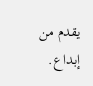يقدم من إبداع.